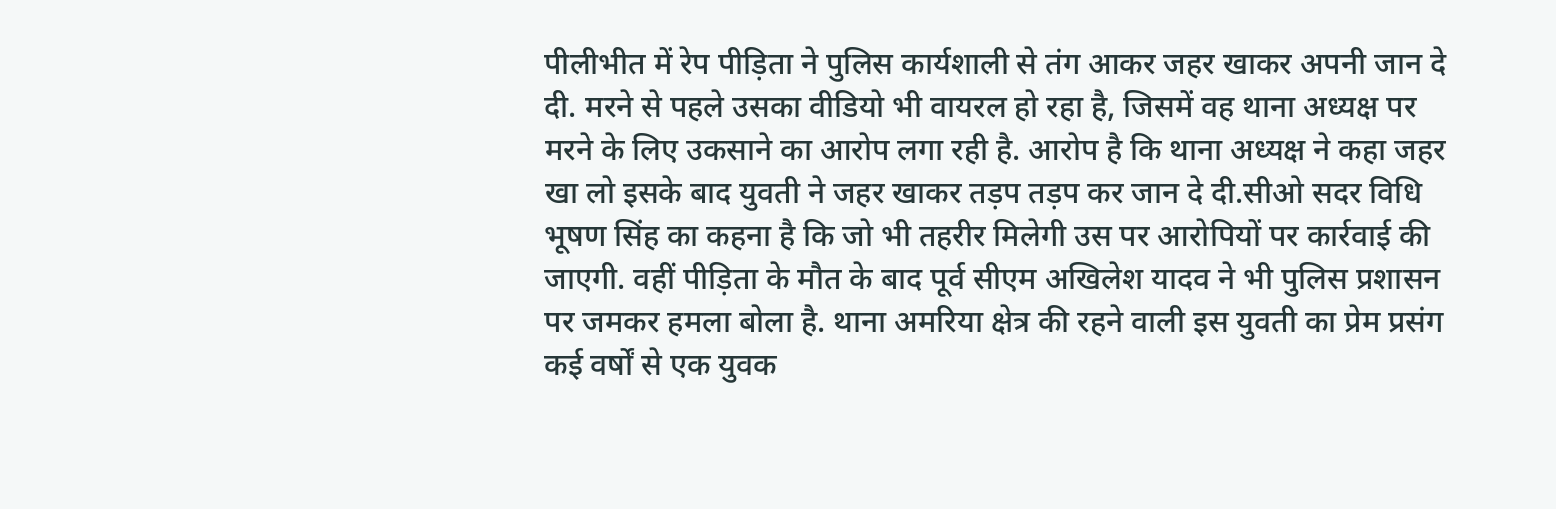पीलीभीत में रेप पीड़िता ने पुलिस कार्यशाली से तंग आकर जहर खाकर अपनी जान दे दी. मरने से पहले उसका वीडियो भी वायरल हो रहा है, जिसमें वह थाना अध्यक्ष पर मरने के लिए उकसाने का आरोप लगा रही है. आरोप है कि थाना अध्यक्ष ने कहा जहर खा लो इसके बाद युवती ने जहर खाकर तड़प तड़प कर जान दे दी.सीओ सदर विधि भूषण सिंह का कहना है कि जो भी तहरीर मिलेगी उस पर आरोपियों पर कार्रवाई की जाएगी. वहीं पीड़िता के मौत के बाद पूर्व सीएम अखिलेश यादव ने भी पुलिस प्रशासन पर जमकर हमला बोला है. थाना अमरिया क्षेत्र की रहने वाली इस युवती का प्रेम प्रसंग कई वर्षों से एक युवक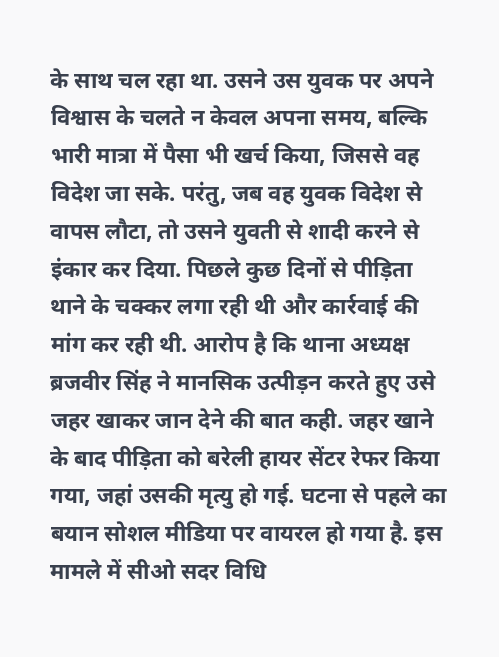के साथ चल रहा था. उसने उस युवक पर अपने विश्वास के चलते न केवल अपना समय, बल्कि भारी मात्रा में पैसा भी खर्च किया, जिससे वह विदेश जा सके. परंतु, जब वह युवक विदेश से वापस लौटा, तो उसने युवती से शादी करने से इंकार कर दिया. पिछले कुछ दिनों से पीड़िता थाने के चक्कर लगा रही थी और कार्रवाई की मांग कर रही थी. आरोप है कि थाना अध्यक्ष ब्रजवीर सिंह ने मानसिक उत्पीड़न करते हुए उसे जहर खाकर जान देने की बात कही. जहर खाने के बाद पीड़िता को बरेली हायर सेंटर रेफर किया गया, जहां उसकी मृत्यु हो गई. घटना से पहले का बयान सोशल मीडिया पर वायरल हो गया है. इस मामले में सीओ सदर विधि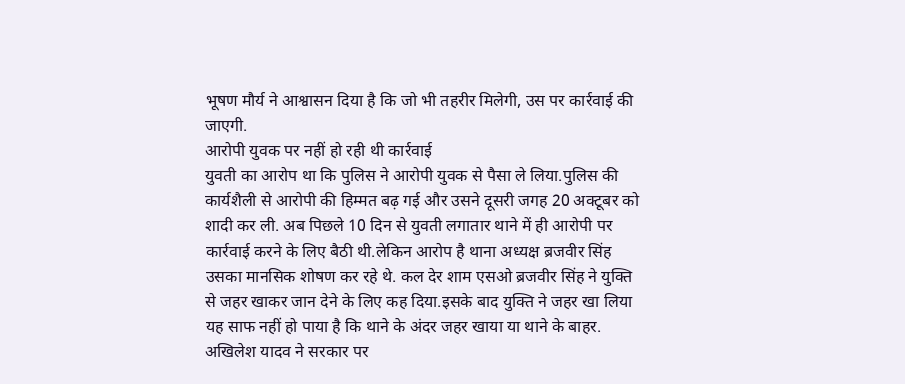भूषण मौर्य ने आश्वासन दिया है कि जो भी तहरीर मिलेगी, उस पर कार्रवाई की जाएगी.
आरोपी युवक पर नहीं हो रही थी कार्रवाई
युवती का आरोप था कि पुलिस ने आरोपी युवक से पैसा ले लिया.पुलिस की कार्यशैली से आरोपी की हिम्मत बढ़ गई और उसने दूसरी जगह 20 अक्टूबर को शादी कर ली. अब पिछले 10 दिन से युवती लगातार थाने में ही आरोपी पर कार्रवाई करने के लिए बैठी थी.लेकिन आरोप है थाना अध्यक्ष ब्रजवीर सिंह उसका मानसिक शोषण कर रहे थे. कल देर शाम एसओ ब्रजवीर सिंह ने युक्ति से जहर खाकर जान देने के लिए कह दिया.इसके बाद युक्ति ने जहर खा लिया यह साफ नहीं हो पाया है कि थाने के अंदर जहर खाया या थाने के बाहर.
अखिलेश यादव ने सरकार पर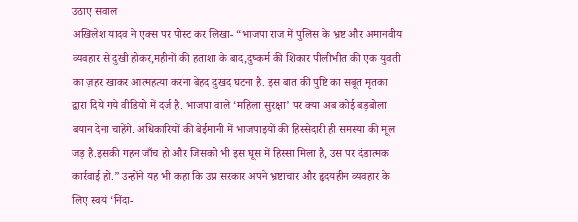उठाए सवाल
अखिलेश यादव ने एक्स पर पोस्ट कर लिखा- “भाजपा राज में पुलिस के भ्रष्ट और अमानवीय व्यवहार से दुखी होकर,महीनों की हताशा के बाद,दुष्कर्म की शिकार पीलीभीत की एक युवती का ज़हर खाकर आत्महत्या करना बेहद दुखद घटना है. इस बात की पुष्टि का सबूत मृतका द्वारा दिये गये वीडियो में दर्ज है. भाजपा वाले ‘महिला सुरक्षा’ पर क्या अब कोई बड़बोला बयान देना चाहेंगे. अधिकारियों की बेईमानी में भाजपाइयों की हिस्सेदारी ही समस्या की मूल जड़ है.इसकी गहन जाँच हो और जिसको भी इस घूस में हिस्सा मिला है, उस पर दंडात्मक कार्रवाई हो.” उन्होंने यह भी कहा कि उप्र सरकार अपने भ्रष्टाचार और हृदयहीन व्यवहार के लिए स्वयं ‘निंदा-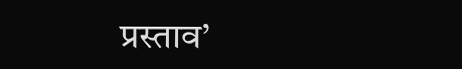प्रस्ताव’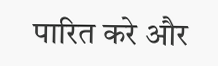पारित करे और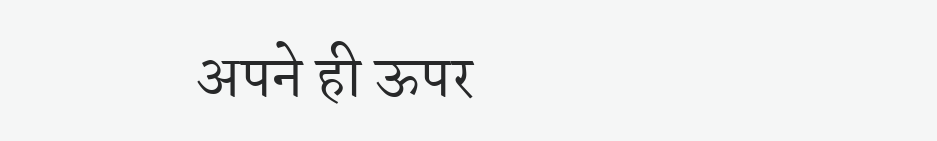अपने ही ऊपर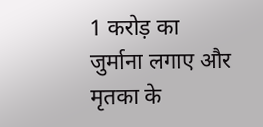1 करोड़ का जुर्माना लगाए और मृतका के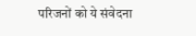परिजनों को ये संवेदना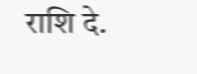राशि दे.